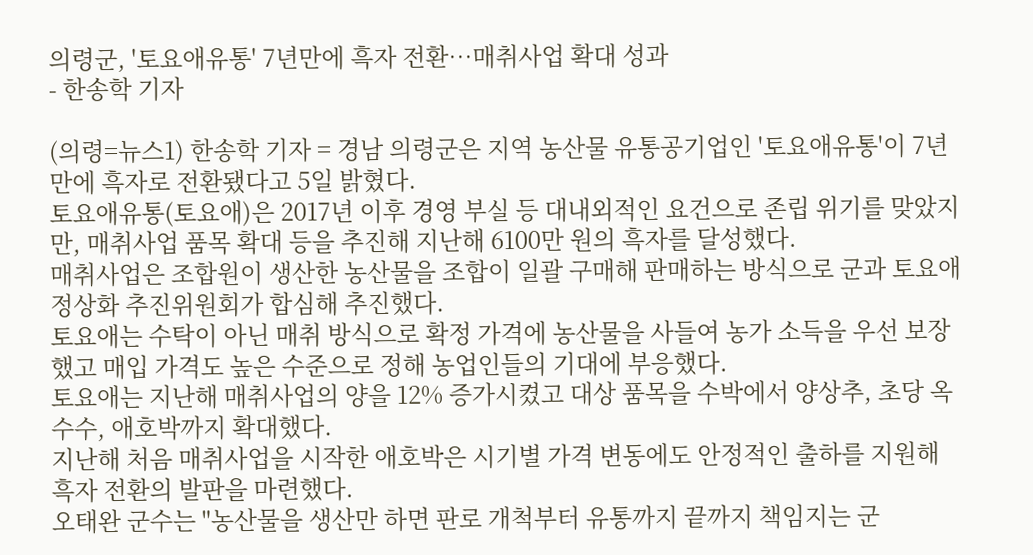의령군, '토요애유통' 7년만에 흑자 전환…매취사업 확대 성과
- 한송학 기자

(의령=뉴스1) 한송학 기자 = 경남 의령군은 지역 농산물 유통공기업인 '토요애유통'이 7년 만에 흑자로 전환됐다고 5일 밝혔다.
토요애유통(토요애)은 2017년 이후 경영 부실 등 대내외적인 요건으로 존립 위기를 맞았지만, 매취사업 품목 확대 등을 추진해 지난해 6100만 원의 흑자를 달성했다.
매취사업은 조합원이 생산한 농산물을 조합이 일괄 구매해 판매하는 방식으로 군과 토요애 정상화 추진위원회가 합심해 추진했다.
토요애는 수탁이 아닌 매취 방식으로 확정 가격에 농산물을 사들여 농가 소득을 우선 보장했고 매입 가격도 높은 수준으로 정해 농업인들의 기대에 부응했다.
토요애는 지난해 매취사업의 양을 12% 증가시켰고 대상 품목을 수박에서 양상추, 초당 옥수수, 애호박까지 확대했다.
지난해 처음 매취사업을 시작한 애호박은 시기별 가격 변동에도 안정적인 출하를 지원해 흑자 전환의 발판을 마련했다.
오태완 군수는 "농산물을 생산만 하면 판로 개척부터 유통까지 끝까지 책임지는 군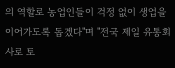의 역할로 농업인들이 걱정 없이 생업을 이어가도록 돕겠다"며 "전국 제일 유통회사로 토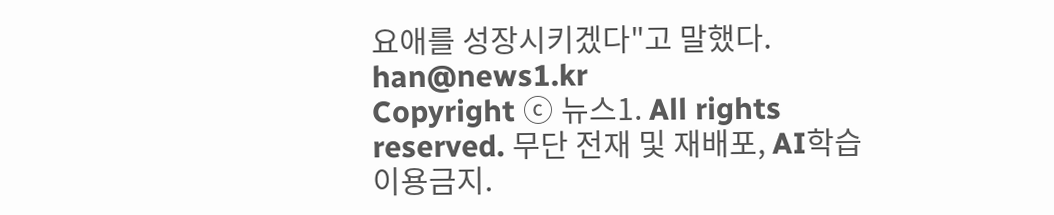요애를 성장시키겠다"고 말했다.
han@news1.kr
Copyright ⓒ 뉴스1. All rights reserved. 무단 전재 및 재배포, AI학습 이용금지.